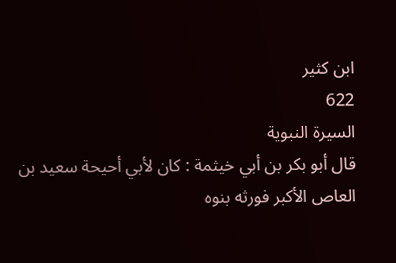ابن كثير
622
السيرة النبوية
قال أبو بكر بن أبي خيثمة : كان لأبي أحيحة سعيد بن العاص الأكبر فورثه بنوه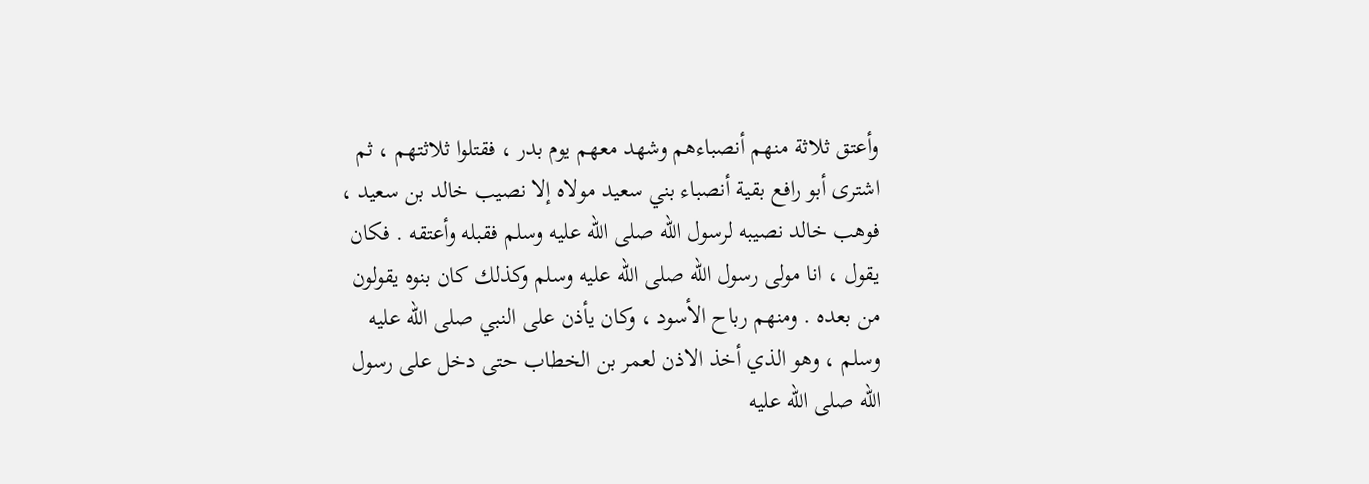وأعتق ثلاثة منهم أنصباءهم وشهد معهم يوم بدر ، فقتلوا ثلاثتهم ، ثم اشترى أبو رافع بقية أنصباء بني سعيد مولاه إلا نصيب خالد بن سعيد ، فوهب خالد نصيبه لرسول الله صلى الله عليه وسلم فقبله وأعتقه . فكان يقول ، انا مولى رسول الله صلى الله عليه وسلم وكذلك كان بنوه يقولون من بعده . ومنهم رباح الأسود ، وكان يأذن على النبي صلى الله عليه وسلم ، وهو الذي أخذ الاذن لعمر بن الخطاب حتى دخل على رسول الله صلى الله عليه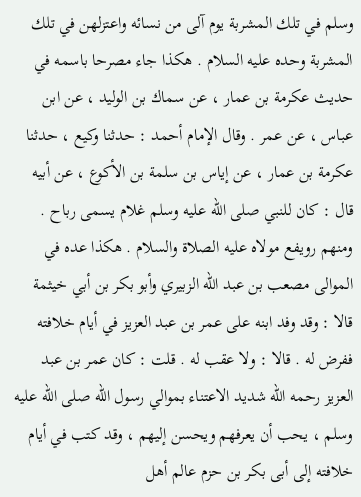وسلم في تلك المشربة يوم آلى من نسائه واعتزلهن في تلك المشربة وحده عليه السلام . هكذا جاء مصرحا باسمه في حديث عكرمة بن عمار ، عن سماك بن الوليد ، عن ابن عباس ، عن عمر . وقال الإمام أحمد : حدثنا وكيع ، حدثنا عكرمة بن عمار ، عن إياس بن سلمة بن الأكوع ، عن أبيه قال : كان للنبي صلى الله عليه وسلم غلام يسمى رباح . ومنهم رويفع مولاه عليه الصلاة والسلام . هكذا عده في الموالى مصعب بن عبد الله الزبيري وأبو بكر بن أبي خيثمة قالا : وقد وفد ابنه على عمر بن عبد العزيز في أيام خلافته ففرض له . قالا : ولا عقب له . قلت : كان عمر بن عبد العزيز رحمه الله شديد الاعتناء بموالي رسول الله صلى الله عليه وسلم ، يحب أن يعرفهم ويحسن إليهم ، وقد كتب في أيام خلافته إلى أبى بكر بن حزم عالم أهل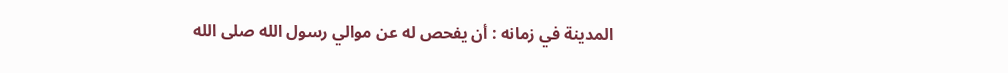المدينة في زمانه : أن يفحص له عن موالي رسول الله صلى الله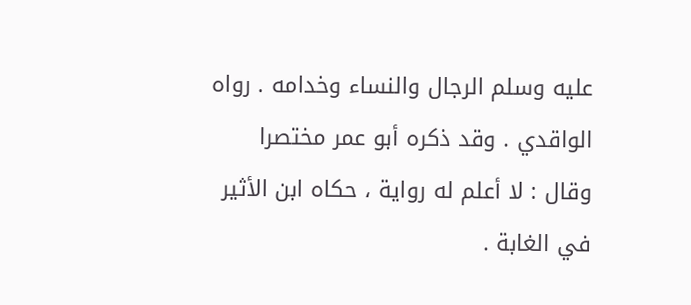عليه وسلم الرجال والنساء وخدامه . رواه الواقدي . وقد ذكره أبو عمر مختصرا وقال : لا أعلم له رواية ، حكاه ابن الأثير في الغابة .